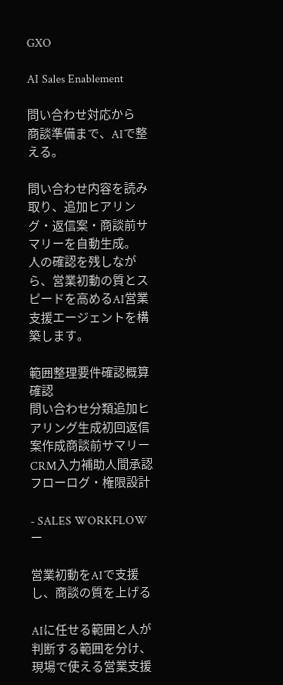GXO

AI Sales Enablement

問い合わせ対応から
商談準備まで、AIで整える。

問い合わせ内容を読み取り、追加ヒアリング・返信案・商談前サマリーを自動生成。
人の確認を残しながら、営業初動の質とスピードを高めるAI営業支援エージェントを構築します。

範囲整理要件確認概算確認
問い合わせ分類追加ヒアリング生成初回返信案作成商談前サマリーCRM入力補助人間承認フローログ・権限設計

- SALES WORKFLOW ー

営業初動をAIで支援し、商談の質を上げる

AIに任せる範囲と人が判断する範囲を分け、現場で使える営業支援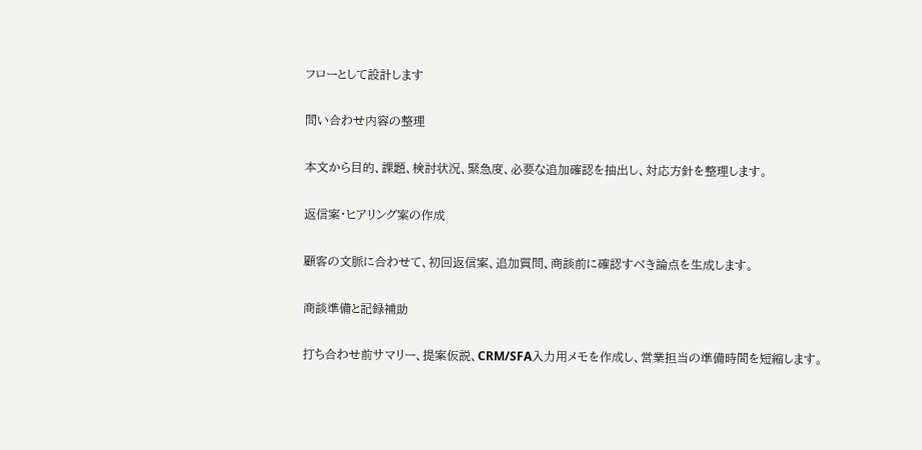フローとして設計します

問い合わせ内容の整理

本文から目的、課題、検討状況、緊急度、必要な追加確認を抽出し、対応方針を整理します。

返信案・ヒアリング案の作成

顧客の文脈に合わせて、初回返信案、追加質問、商談前に確認すべき論点を生成します。

商談準備と記録補助

打ち合わせ前サマリー、提案仮説、CRM/SFA入力用メモを作成し、営業担当の準備時間を短縮します。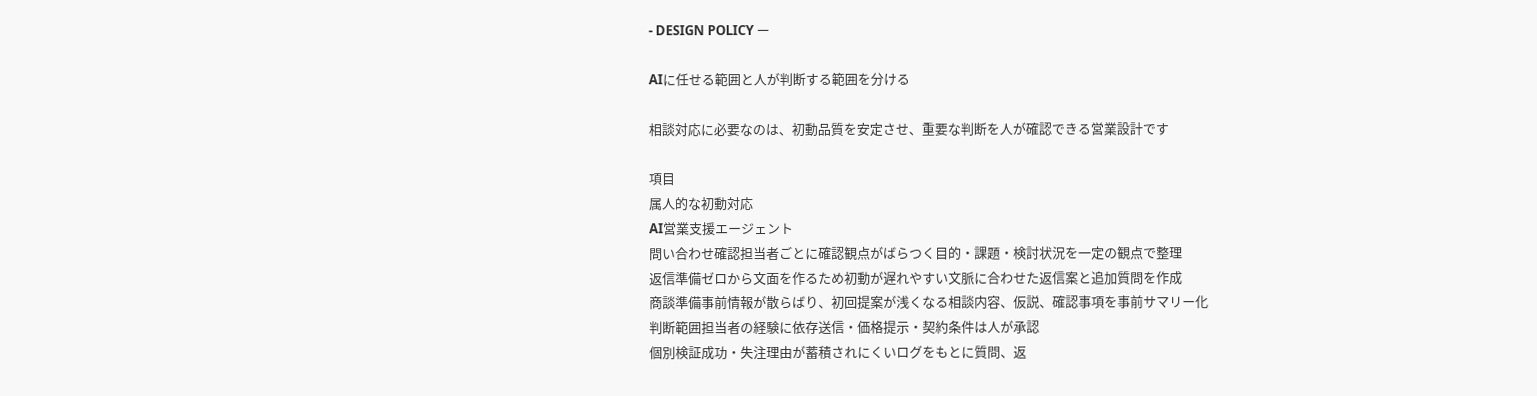- DESIGN POLICY ー

AIに任せる範囲と人が判断する範囲を分ける

相談対応に必要なのは、初動品質を安定させ、重要な判断を人が確認できる営業設計です

項目
属人的な初動対応
AI営業支援エージェント
問い合わせ確認担当者ごとに確認観点がばらつく目的・課題・検討状況を一定の観点で整理
返信準備ゼロから文面を作るため初動が遅れやすい文脈に合わせた返信案と追加質問を作成
商談準備事前情報が散らばり、初回提案が浅くなる相談内容、仮説、確認事項を事前サマリー化
判断範囲担当者の経験に依存送信・価格提示・契約条件は人が承認
個別検証成功・失注理由が蓄積されにくいログをもとに質問、返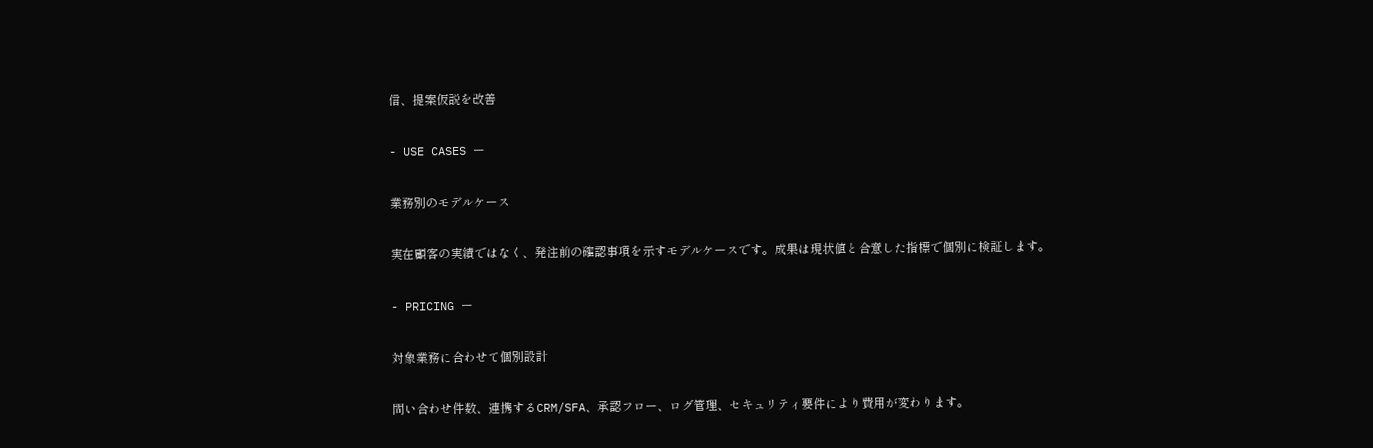信、提案仮説を改善

- USE CASES ー

業務別のモデルケース

実在顧客の実績ではなく、発注前の確認事項を示すモデルケースです。成果は現状値と合意した指標で個別に検証します。

- PRICING ー

対象業務に合わせて個別設計

問い合わせ件数、連携するCRM/SFA、承認フロー、ログ管理、セキュリティ要件により費用が変わります。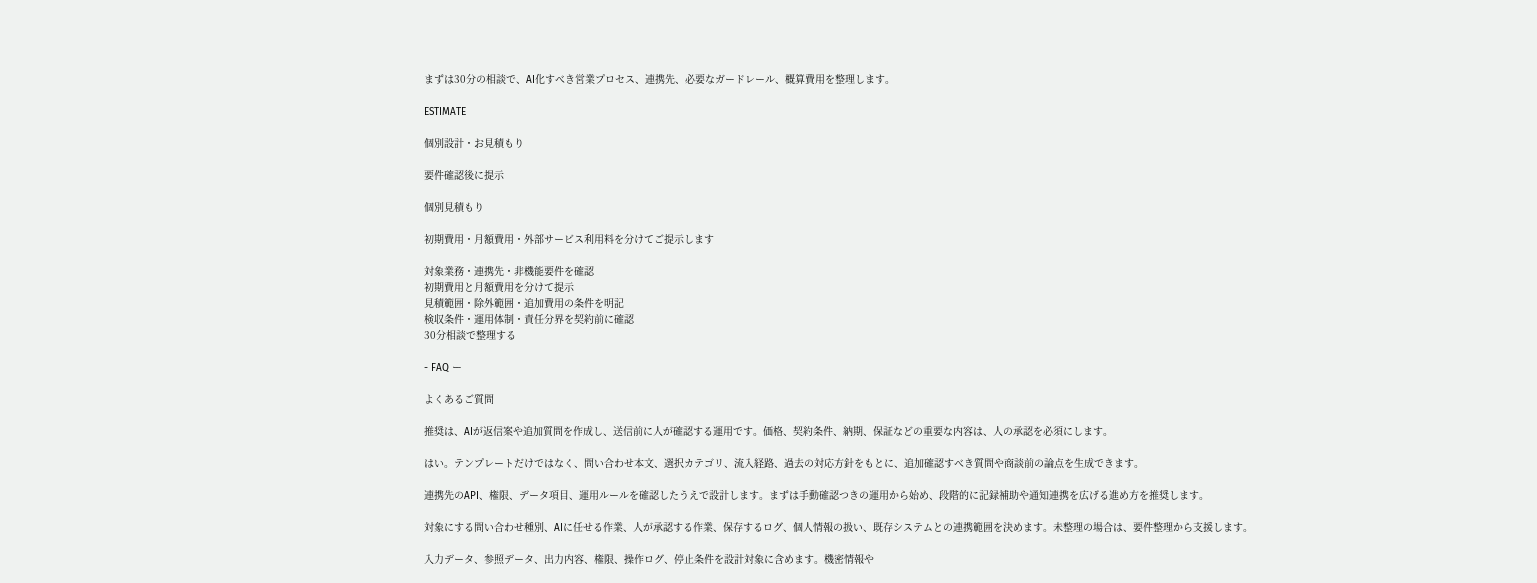まずは30分の相談で、AI化すべき営業プロセス、連携先、必要なガードレール、概算費用を整理します。

ESTIMATE

個別設計・お見積もり

要件確認後に提示

個別見積もり

初期費用・月額費用・外部サービス利用料を分けてご提示します

対象業務・連携先・非機能要件を確認
初期費用と月額費用を分けて提示
見積範囲・除外範囲・追加費用の条件を明記
検収条件・運用体制・責任分界を契約前に確認
30分相談で整理する

- FAQ ー

よくあるご質問

推奨は、AIが返信案や追加質問を作成し、送信前に人が確認する運用です。価格、契約条件、納期、保証などの重要な内容は、人の承認を必須にします。

はい。テンプレートだけではなく、問い合わせ本文、選択カテゴリ、流入経路、過去の対応方針をもとに、追加確認すべき質問や商談前の論点を生成できます。

連携先のAPI、権限、データ項目、運用ルールを確認したうえで設計します。まずは手動確認つきの運用から始め、段階的に記録補助や通知連携を広げる進め方を推奨します。

対象にする問い合わせ種別、AIに任せる作業、人が承認する作業、保存するログ、個人情報の扱い、既存システムとの連携範囲を決めます。未整理の場合は、要件整理から支援します。

入力データ、参照データ、出力内容、権限、操作ログ、停止条件を設計対象に含めます。機密情報や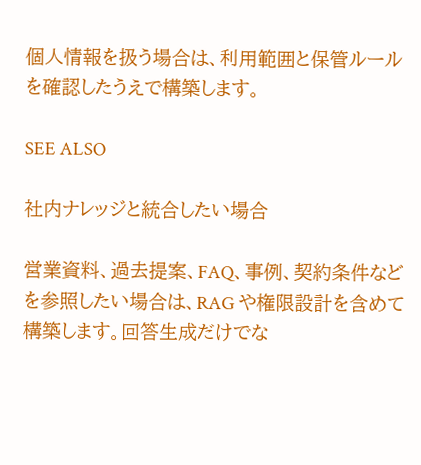個人情報を扱う場合は、利用範囲と保管ルールを確認したうえで構築します。

SEE ALSO

社内ナレッジと統合したい場合

営業資料、過去提案、FAQ、事例、契約条件などを参照したい場合は、RAG や権限設計を含めて構築します。回答生成だけでな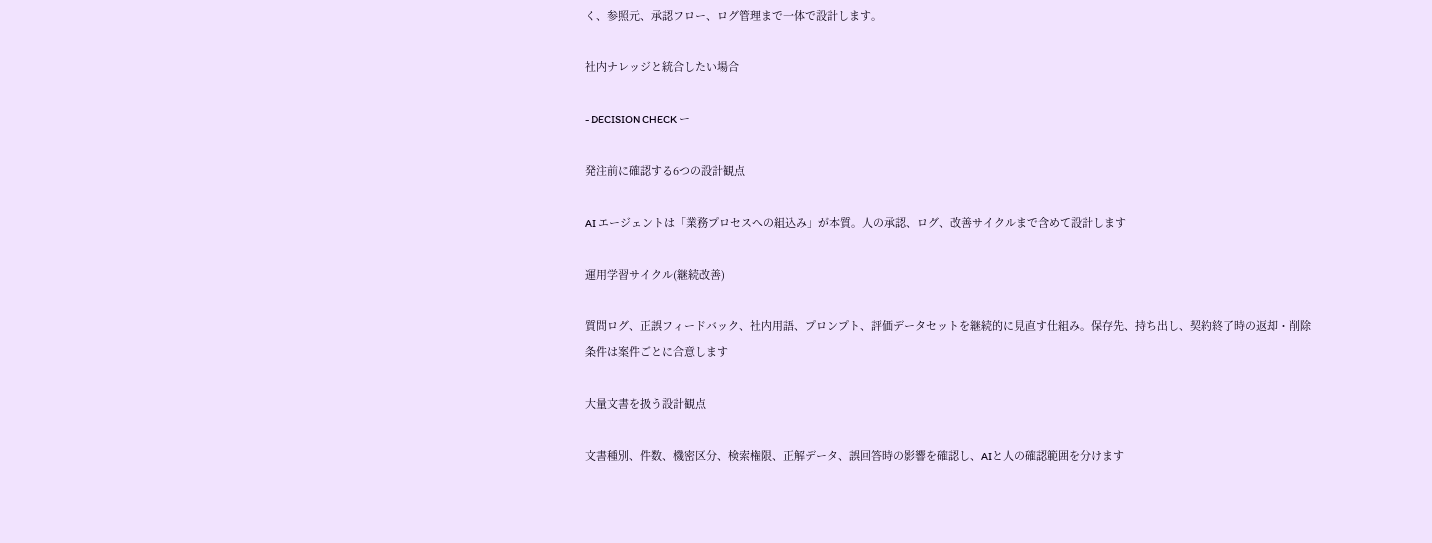く、参照元、承認フロー、ログ管理まで一体で設計します。

社内ナレッジと統合したい場合

- DECISION CHECK ー

発注前に確認する6つの設計観点

AI エージェントは「業務プロセスへの組込み」が本質。人の承認、ログ、改善サイクルまで含めて設計します

運用学習サイクル(継続改善)

質問ログ、正誤フィードバック、社内用語、プロンプト、評価データセットを継続的に見直す仕組み。保存先、持ち出し、契約終了時の返却・削除条件は案件ごとに合意します

大量文書を扱う設計観点

文書種別、件数、機密区分、検索権限、正解データ、誤回答時の影響を確認し、AIと人の確認範囲を分けます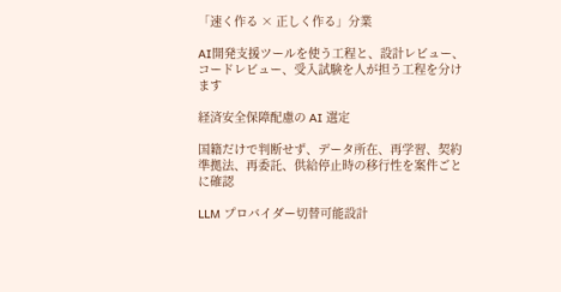「速く作る × 正しく作る」分業

AI開発支援ツールを使う工程と、設計レビュー、コードレビュー、受入試験を人が担う工程を分けます

経済安全保障配慮の AI 選定

国籍だけで判断せず、データ所在、再学習、契約準拠法、再委託、供給停止時の移行性を案件ごとに確認

LLM プロバイダー切替可能設計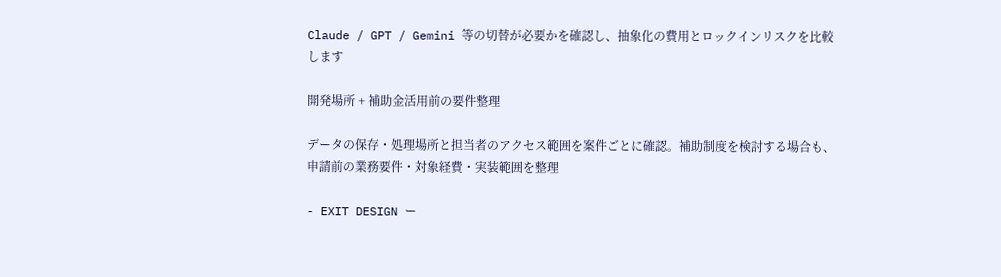Claude / GPT / Gemini 等の切替が必要かを確認し、抽象化の費用とロックインリスクを比較します

開発場所 + 補助金活用前の要件整理

データの保存・処理場所と担当者のアクセス範囲を案件ごとに確認。補助制度を検討する場合も、申請前の業務要件・対象経費・実装範囲を整理

- EXIT DESIGN ー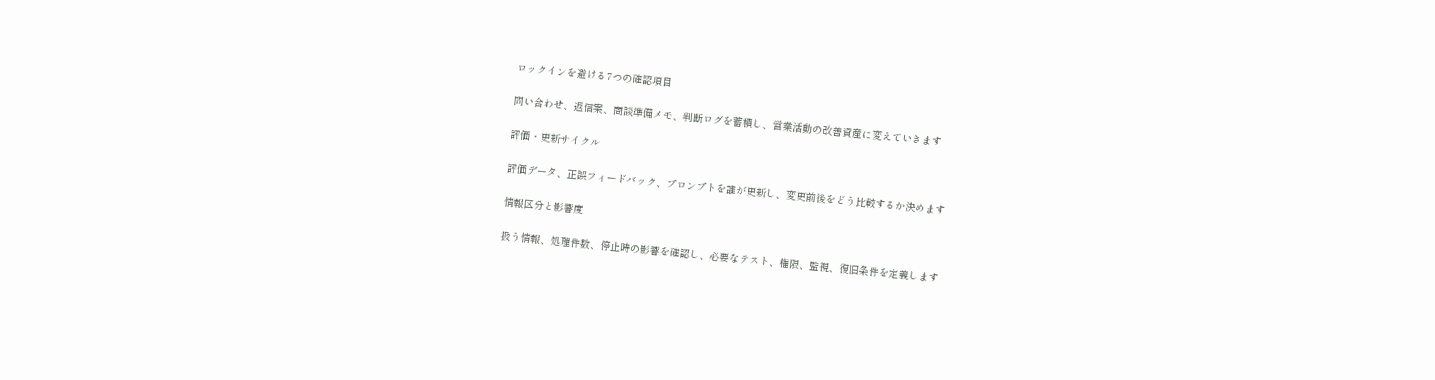ロックインを避ける7つの確認項目

問い合わせ、返信案、商談準備メモ、判断ログを蓄積し、営業活動の改善資産に変えていきます

評価・更新サイクル

評価データ、正誤フィードバック、プロンプトを誰が更新し、変更前後をどう比較するか決めます

情報区分と影響度

扱う情報、処理件数、停止時の影響を確認し、必要なテスト、権限、監視、復旧条件を定義します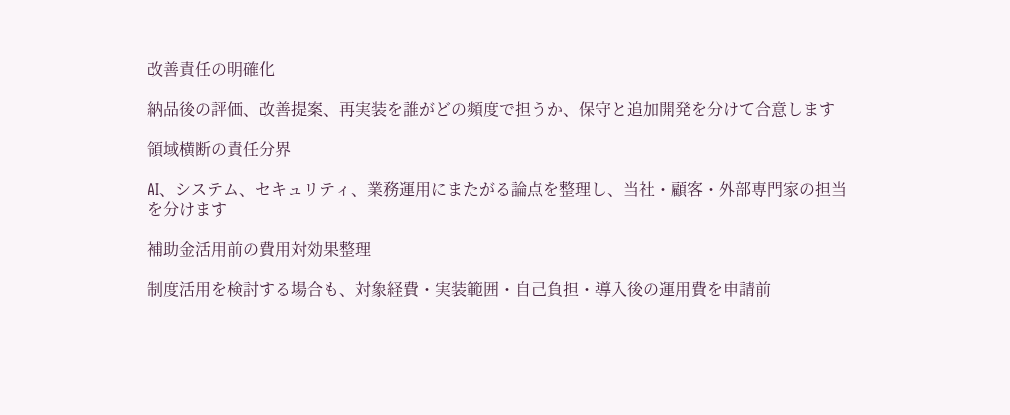改善責任の明確化

納品後の評価、改善提案、再実装を誰がどの頻度で担うか、保守と追加開発を分けて合意します

領域横断の責任分界

AI、システム、セキュリティ、業務運用にまたがる論点を整理し、当社・顧客・外部専門家の担当を分けます

補助金活用前の費用対効果整理

制度活用を検討する場合も、対象経費・実装範囲・自己負担・導入後の運用費を申請前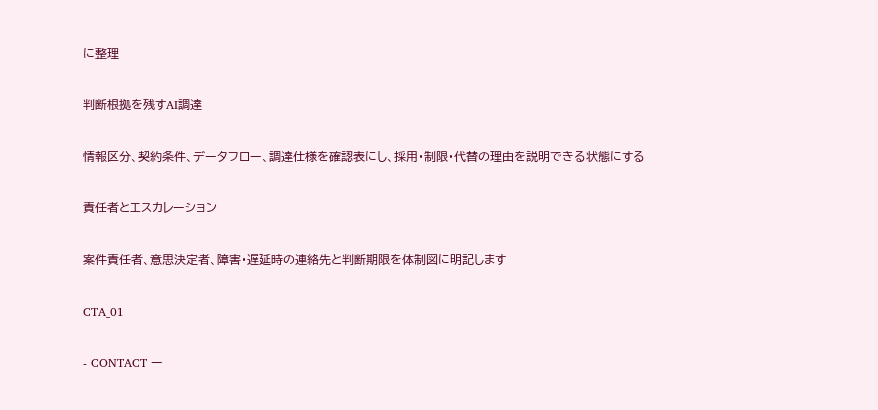に整理

判断根拠を残すAI調達

情報区分、契約条件、データフロー、調達仕様を確認表にし、採用・制限・代替の理由を説明できる状態にする

責任者とエスカレーション

案件責任者、意思決定者、障害・遅延時の連絡先と判断期限を体制図に明記します

CTA_01

- CONTACT ー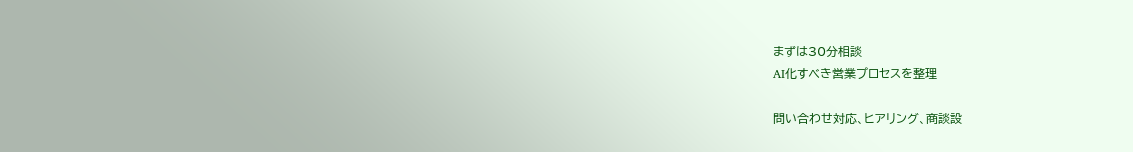まずは30分相談
AI化すべき営業プロセスを整理

問い合わせ対応、ヒアリング、商談設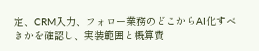定、CRM入力、フォロー業務のどこからAI化すべきかを確認し、実装範囲と概算費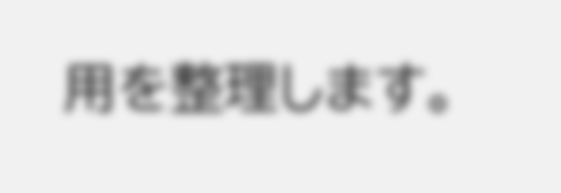用を整理します。